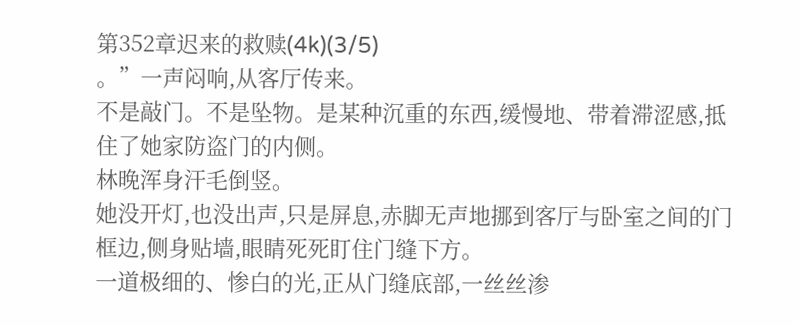第352章迟来的救赎(4k)(3/5)
。”一声闷响,从客厅传来。
不是敲门。不是坠物。是某种沉重的东西,缓慢地、带着滞涩感,抵住了她家防盗门的内侧。
林晚浑身汗毛倒竖。
她没开灯,也没出声,只是屏息,赤脚无声地挪到客厅与卧室之间的门框边,侧身贴墙,眼睛死死盯住门缝下方。
一道极细的、惨白的光,正从门缝底部,一丝丝渗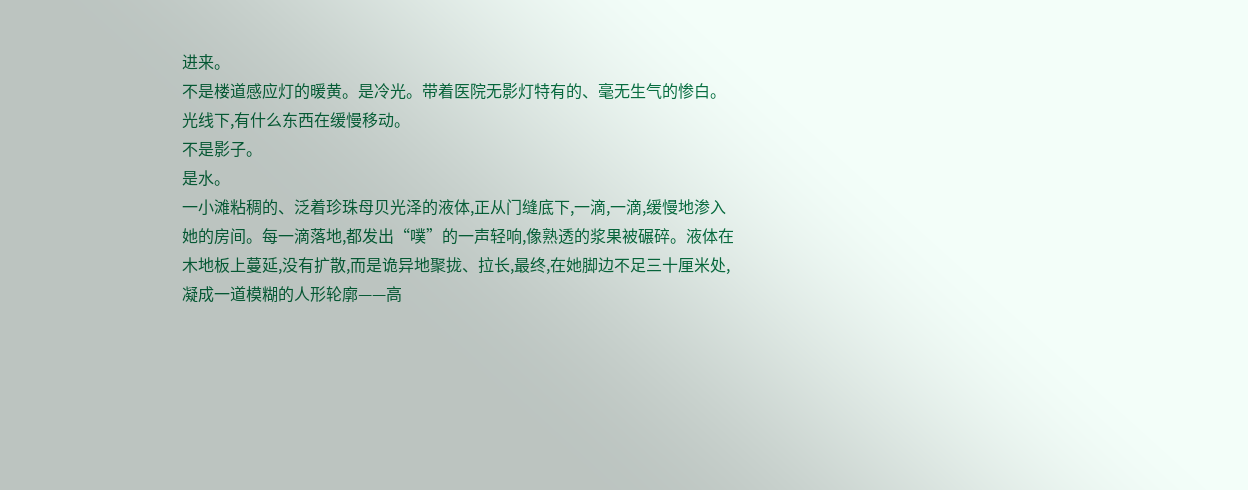进来。
不是楼道感应灯的暖黄。是冷光。带着医院无影灯特有的、毫无生气的惨白。
光线下,有什么东西在缓慢移动。
不是影子。
是水。
一小滩粘稠的、泛着珍珠母贝光泽的液体,正从门缝底下,一滴,一滴,缓慢地渗入她的房间。每一滴落地,都发出“噗”的一声轻响,像熟透的浆果被碾碎。液体在木地板上蔓延,没有扩散,而是诡异地聚拢、拉长,最终,在她脚边不足三十厘米处,凝成一道模糊的人形轮廓——高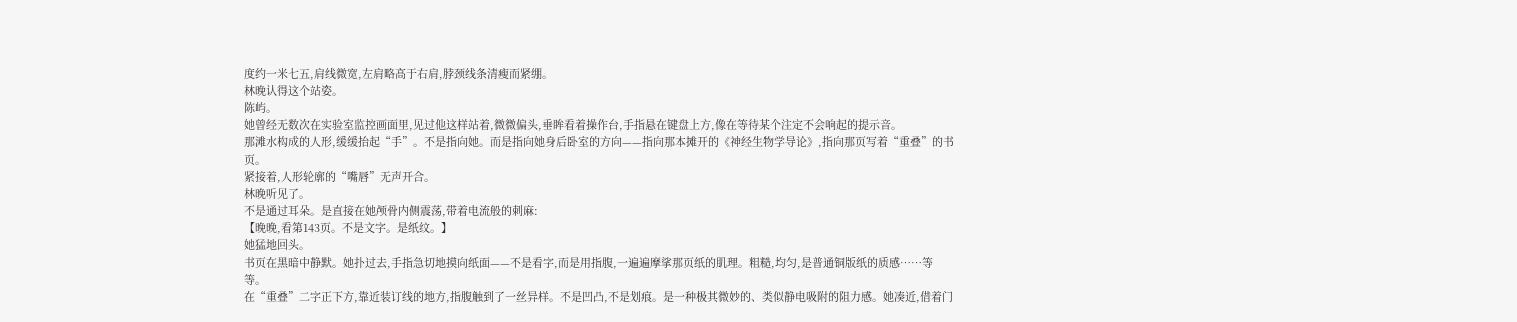度约一米七五,肩线微宽,左肩略高于右肩,脖颈线条清瘦而紧绷。
林晚认得这个站姿。
陈屿。
她曾经无数次在实验室监控画面里,见过他这样站着,微微偏头,垂眸看着操作台,手指悬在键盘上方,像在等待某个注定不会响起的提示音。
那滩水构成的人形,缓缓抬起“手”。不是指向她。而是指向她身后卧室的方向——指向那本摊开的《神经生物学导论》,指向那页写着“重叠”的书页。
紧接着,人形轮廓的“嘴唇”无声开合。
林晚听见了。
不是通过耳朵。是直接在她颅骨内侧震荡,带着电流般的刺麻:
【晚晚,看第143页。不是文字。是纸纹。】
她猛地回头。
书页在黑暗中静默。她扑过去,手指急切地摸向纸面——不是看字,而是用指腹,一遍遍摩挲那页纸的肌理。粗糙,均匀,是普通铜版纸的质感……等等。
在“重叠”二字正下方,靠近装订线的地方,指腹触到了一丝异样。不是凹凸,不是划痕。是一种极其微妙的、类似静电吸附的阻力感。她凑近,借着门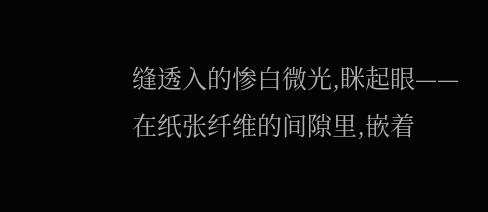缝透入的惨白微光,眯起眼——
在纸张纤维的间隙里,嵌着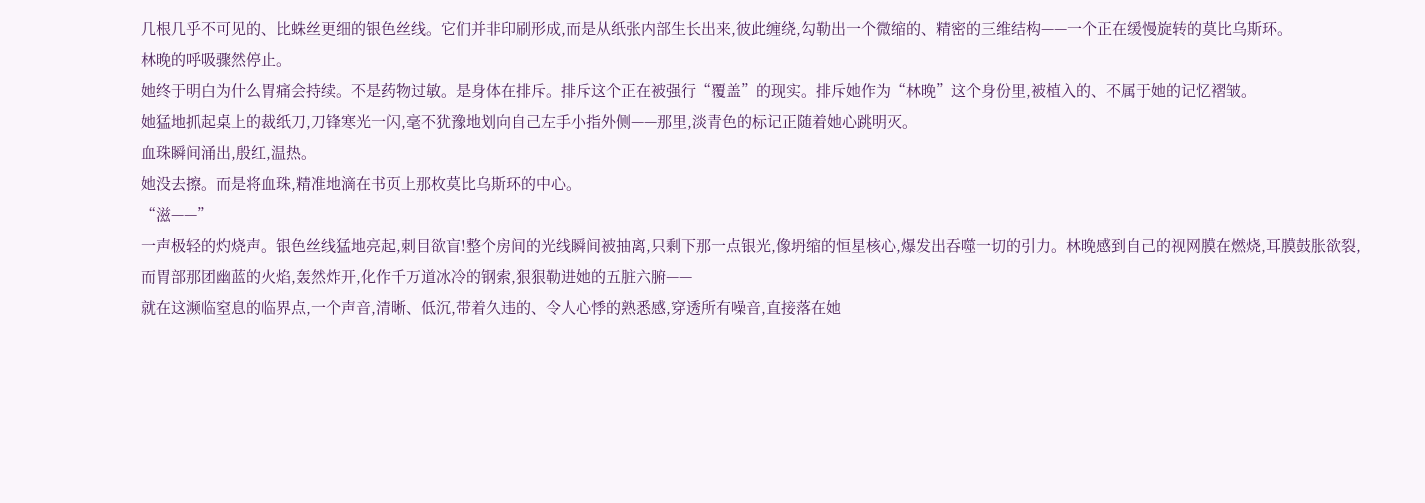几根几乎不可见的、比蛛丝更细的银色丝线。它们并非印刷形成,而是从纸张内部生长出来,彼此缠绕,勾勒出一个微缩的、精密的三维结构——一个正在缓慢旋转的莫比乌斯环。
林晚的呼吸骤然停止。
她终于明白为什么胃痛会持续。不是药物过敏。是身体在排斥。排斥这个正在被强行“覆盖”的现实。排斥她作为“林晚”这个身份里,被植入的、不属于她的记忆褶皱。
她猛地抓起桌上的裁纸刀,刀锋寒光一闪,毫不犹豫地划向自己左手小指外侧——那里,淡青色的标记正随着她心跳明灭。
血珠瞬间涌出,殷红,温热。
她没去擦。而是将血珠,精准地滴在书页上那枚莫比乌斯环的中心。
“滋——”
一声极轻的灼烧声。银色丝线猛地亮起,刺目欲盲!整个房间的光线瞬间被抽离,只剩下那一点银光,像坍缩的恒星核心,爆发出吞噬一切的引力。林晚感到自己的视网膜在燃烧,耳膜鼓胀欲裂,而胃部那团幽蓝的火焰,轰然炸开,化作千万道冰冷的钢索,狠狠勒进她的五脏六腑——
就在这濒临窒息的临界点,一个声音,清晰、低沉,带着久违的、令人心悸的熟悉感,穿透所有噪音,直接落在她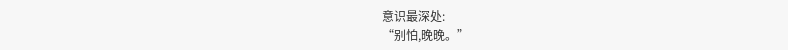意识最深处:
“别怕,晚晚。”